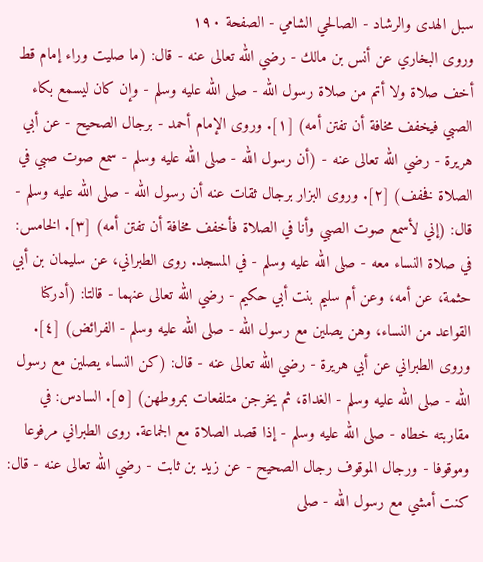سبل الهدى والرشاد - الصالحي الشامي - الصفحة ١٩٠
وروى البخاري عن أنس بن مالك - رضي الله تعالى عنه - قال: (ما صليت وراء إمام قط أخف صلاة ولا أتم من صلاة رسول الله - صلى الله عليه وسلم - وإن كان ليسمع بكاء الصبي فيخفف مخافة أن تفتن أمه) [١]. وروى الإمام أحمد - برجال الصحيح - عن أبي هريرة - رضي الله تعالى عنه - (أن رسول الله - صلى الله عليه وسلم - سمع صوت صبي في الصلاة فخفف) [٢]. وروى البزار برجال ثقات عنه أن رسول الله - صلى الله عليه وسلم - قال: (إني لأسمع صوت الصبي وأنا في الصلاة فأخفف مخافة أن تفتن أمه) [٣]. الخامس: في صلاة النساء معه - صلى الله عليه وسلم - في المسجد. روى الطبراني، عن سليمان بن أبي حثمة، عن أمه، وعن أم سليم بنت أبي حكيم - رضي الله تعالى عنهما - قالتا: (أدركنا القواعد من النساء، وهن يصلين مع رسول الله - صلى الله عليه وسلم - الفرائض) [٤]. وروى الطبراني عن أبي هريرة - رضي الله تعالى عنه - قال: (كن النساء يصلين مع رسول الله - صلى الله عليه وسلم - الغداة، ثم يخرجن متلفعات بمروطهن) [٥]. السادس: في مقاربته خطاه - صلى الله عليه وسلم - إذا قصد الصلاة مع الجماعة. روى الطبراني مرفوعا وموقوفا - ورجال الموقوف رجال الصحيح - عن زيد بن ثابت - رضي الله تعالى عنه - قال: كنت أمشي مع رسول الله - صلى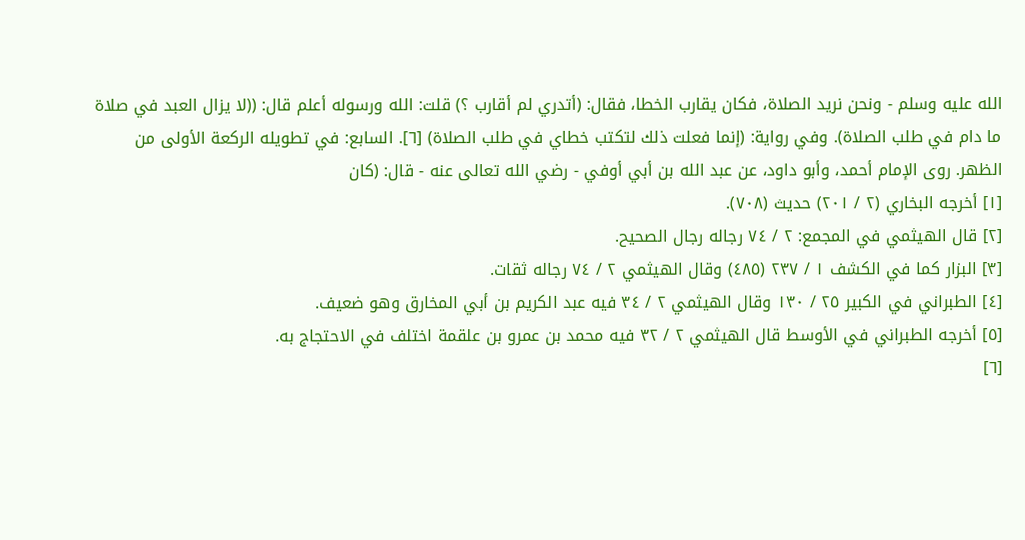الله عليه وسلم - ونحن نريد الصلاة، فكان يقارب الخطا، فقال: (أتدري لم أقارب ؟) قلت: الله ورسوله أعلم قال: ((لا يزال العبد في صلاة ما دام في طلب الصلاة). وفي رواية: (إنما فعلت ذلك لتكتب خطاي في طلب الصلاة) [٦]. السابع: في تطويله الركعة الأولى من الظهر. روى الإمام أحمد، وأبو داود، عن عبد الله بن أبي أوفي - رضي الله تعالى عنه - قال: (كان
[١] أخرجه البخاري (٢ / ٢٠١) حديث (٧٠٨).
[٢] قال الهيثمي في المجمع: ٢ / ٧٤ رجاله رجال الصحيح.
[٣] البزار كما في الكشف ١ / ٢٣٧ (٤٨٥) وقال الهيثمي ٢ / ٧٤ رجاله ثقات.
[٤] الطبراني في الكبير ٢٥ / ١٣٠ وقال الهيثمي ٢ / ٣٤ فيه عبد الكريم بن أبي المخارق وهو ضعيف.
[٥] أخرجه الطبراني في الأوسط قال الهيثمي ٢ / ٣٢ فيه محمد بن عمرو بن علقمة اختلف في الاحتجاج به.
[٦]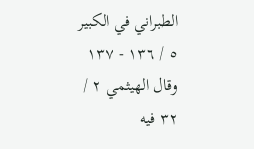الطبراني في الكبير ٥ / ١٣٦ - ١٣٧ وقال الهيثمي ٢ / ٣٢ فيه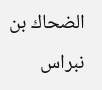الضحاك بن نبراس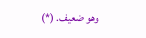وهو ضعيف. (*)